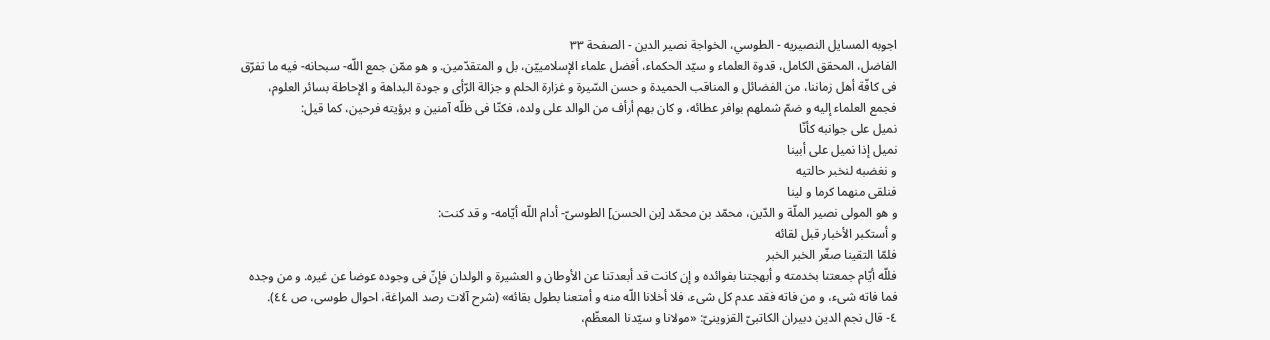اجوبه المسايل النصيريه - الطوسي، الخواجة نصير الدين - الصفحة ٣٣
الفاضل، المحقق الكامل، قدوة العلماء و سيّد الحكماء، أفضل علماء الإسلامييّن، بل و المتقدّمين. و هو ممّن جمع اللّه- سبحانه- فيه ما تفرّق فى كافّة أهل زماننا، من الفضائل و المناقب الحميدة و حسن السّيرة و غزارة الحلم و جزالة الرّأى و جودة البداهة و الإحاطة بسائر العلوم، فجمع العلماء إليه و ضمّ شملهم بوافر عطائه، و كان بهم أرأف من الوالد على ولده، فكنّا فى ظلّه آمنين و برؤيته فرحين، كما قيل:
نميل على جوانبه كأنّا
نميل إذا نميل على أبينا
و نغضبه لنخبر حالتيه
فنلقى منهما كرما و لينا
و هو المولى نصير الملّة و الدّين، محمّد بن محمّد [بن الحسن] الطوسىّ- أدام اللّه أيّامه- و قد كنت:
و أستكبر الأخبار قبل لقائه
فلمّا التقينا صغّر الخبر الخبر
فللّه أيّام جمعتنا بخدمته و أبهجتنا بفوائده و إن كانت قد أبعدتنا عن الأوطان و العشيرة و الولدان فإنّ فى وجوده عوضا عن غيره. و من وجده فما فاته شىء، و من فاته فقد عدم كل شىء، فلا أخلانا اللّه منه و أمتعنا بطول بقائه» (شرح آلات رصد المراغة، احوال طوسى، ص ٤٤).
٤- قال نجم الدين دبيران الكاتبىّ القزوينىّ: «مولانا و سيّدنا المعظّم،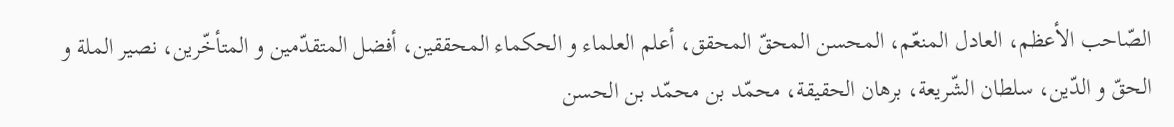الصّاحب الأعظم، العادل المنعّم، المحسن المحقّ المحقق، أعلم العلماء و الحكماء المحققين، أفضل المتقدّمين و المتأخّرين، نصير الملة و الحقّ و الدّين، سلطان الشّريعة، برهان الحقيقة، محمّد بن محمّد بن الحسن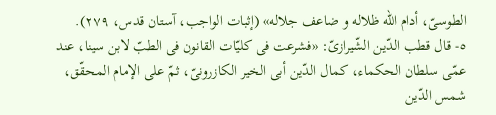الطوسىّ، أدام اللّه ظلاله و ضاعف جلاله» (إثبات الواجب، آستان قدس، ٢٧٩).
٥- قال قطب الدّين الشّيرازىّ: «فشرعت فى كليّات القانون فى الطبّ لابن سينا، عند عمّى سلطان الحكماء، كمال الدّين أبى الخير الكازرونىّ، ثمّ على الإمام المحقّق، شمس الدّين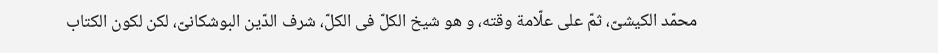محمّد الكيشىّ، ثمّ على علّامة وقته، و هو شيخ الكلّ فى الكلّ، شرف الدّين البوشكانىّ، لكن لكون الكتاب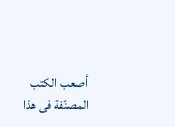أصعب الكتب المصنّفة فى هذا